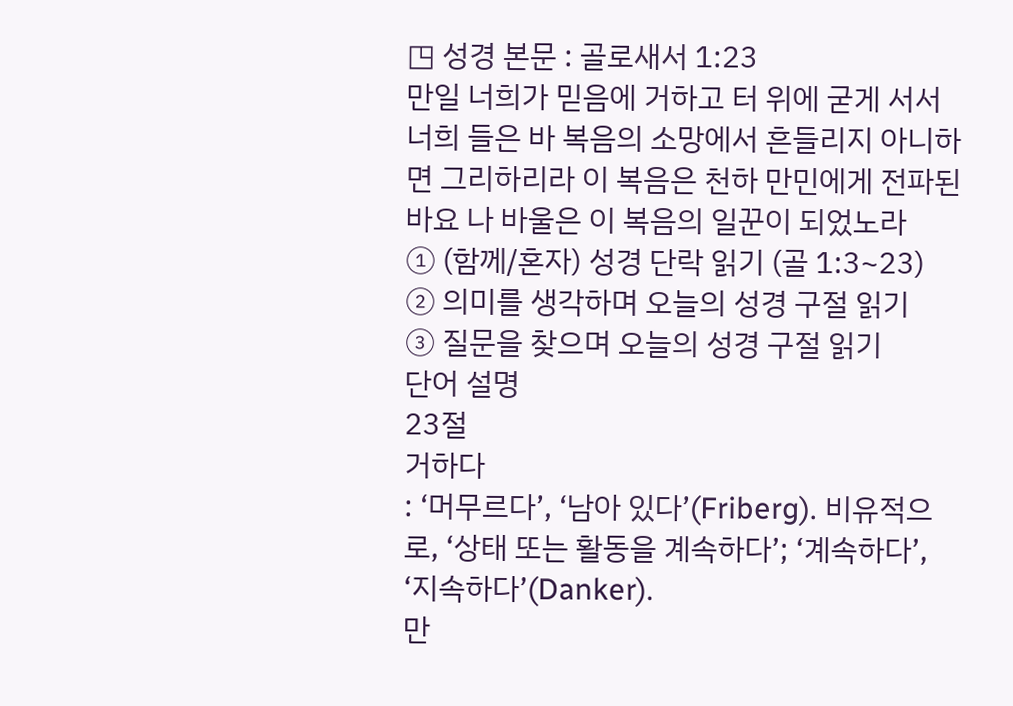◳ 성경 본문 : 골로새서 1:23
만일 너희가 믿음에 거하고 터 위에 굳게 서서 너희 들은 바 복음의 소망에서 흔들리지 아니하면 그리하리라 이 복음은 천하 만민에게 전파된 바요 나 바울은 이 복음의 일꾼이 되었노라
① (함께/혼자) 성경 단락 읽기 (골 1:3~23)
② 의미를 생각하며 오늘의 성경 구절 읽기
③ 질문을 찾으며 오늘의 성경 구절 읽기
단어 설명
23절
거하다
: ‘머무르다’, ‘남아 있다’(Friberg). 비유적으로, ‘상태 또는 활동을 계속하다’; ‘계속하다’, ‘지속하다’(Danker).
만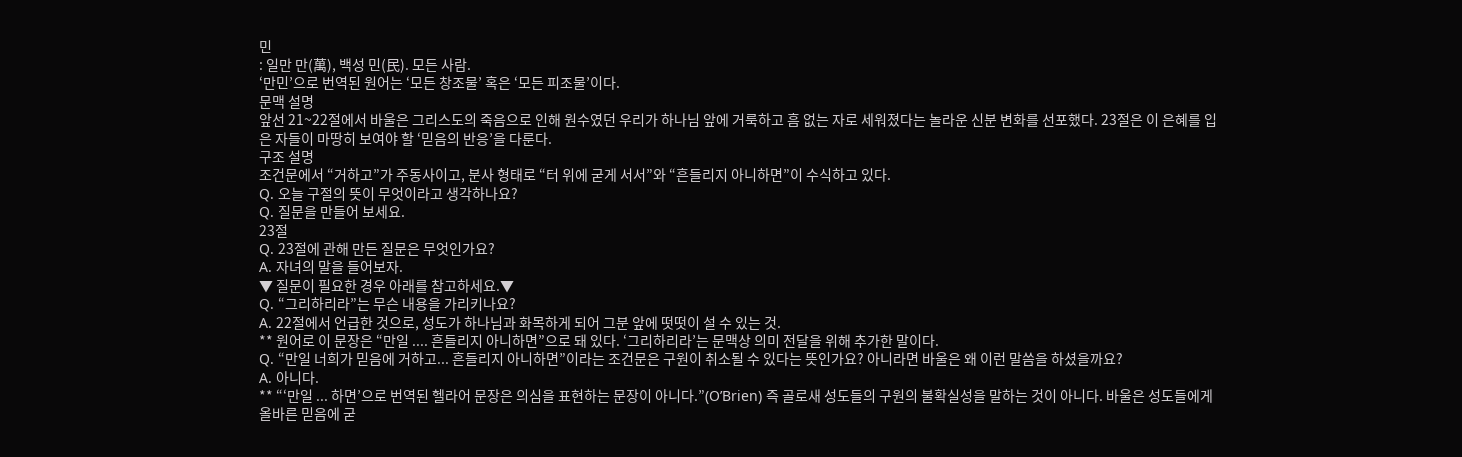민
: 일만 만(萬), 백성 민(民). 모든 사람.
‘만민’으로 번역된 원어는 ‘모든 창조물’ 혹은 ‘모든 피조물’이다.
문맥 설명
앞선 21~22절에서 바울은 그리스도의 죽음으로 인해 원수였던 우리가 하나님 앞에 거룩하고 흠 없는 자로 세워졌다는 놀라운 신분 변화를 선포했다. 23절은 이 은혜를 입은 자들이 마땅히 보여야 할 ‘믿음의 반응’을 다룬다.
구조 설명
조건문에서 “거하고”가 주동사이고, 분사 형태로 “터 위에 굳게 서서”와 “흔들리지 아니하면”이 수식하고 있다.
Q. 오늘 구절의 뜻이 무엇이라고 생각하나요?
Q. 질문을 만들어 보세요.
23절
Q. 23절에 관해 만든 질문은 무엇인가요?
A. 자녀의 말을 들어보자.
▼ 질문이 필요한 경우 아래를 참고하세요.▼
Q. “그리하리라”는 무슨 내용을 가리키나요?
A. 22절에서 언급한 것으로, 성도가 하나님과 화목하게 되어 그분 앞에 떳떳이 설 수 있는 것.
** 원어로 이 문장은 “만일 .... 흔들리지 아니하면”으로 돼 있다. ‘그리하리라’는 문맥상 의미 전달을 위해 추가한 말이다.
Q. “만일 너희가 믿음에 거하고... 흔들리지 아니하면”이라는 조건문은 구원이 취소될 수 있다는 뜻인가요? 아니라면 바울은 왜 이런 말씀을 하셨을까요?
A. 아니다.
** “‘만일 ... 하면’으로 번역된 헬라어 문장은 의심을 표현하는 문장이 아니다.”(O’Brien) 즉 골로새 성도들의 구원의 불확실성을 말하는 것이 아니다. 바울은 성도들에게 올바른 믿음에 굳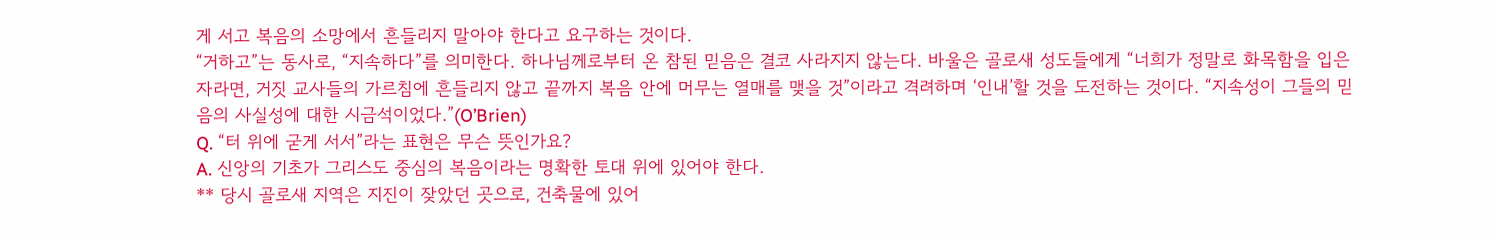게 서고 복음의 소망에서 흔들리지 말아야 한다고 요구하는 것이다.
“거하고”는 동사로, “지속하다”를 의미한다. 하나님께로부터 온 참된 믿음은 결코 사라지지 않는다. 바울은 골로새 성도들에게 “너희가 정말로 화목함을 입은 자라면, 거짓 교사들의 가르침에 흔들리지 않고 끝까지 복음 안에 머무는 열매를 맺을 것”이라고 격려하며 ‘인내’할 것을 도전하는 것이다. “지속성이 그들의 믿음의 사실성에 대한 시금석이었다.”(O’Brien)
Q. “터 위에 굳게 서서”라는 표현은 무슨 뜻인가요?
A. 신앙의 기초가 그리스도 중심의 복음이라는 명확한 토대 위에 있어야 한다.
** 당시 골로새 지역은 지진이 잦았던 곳으로, 건축물에 있어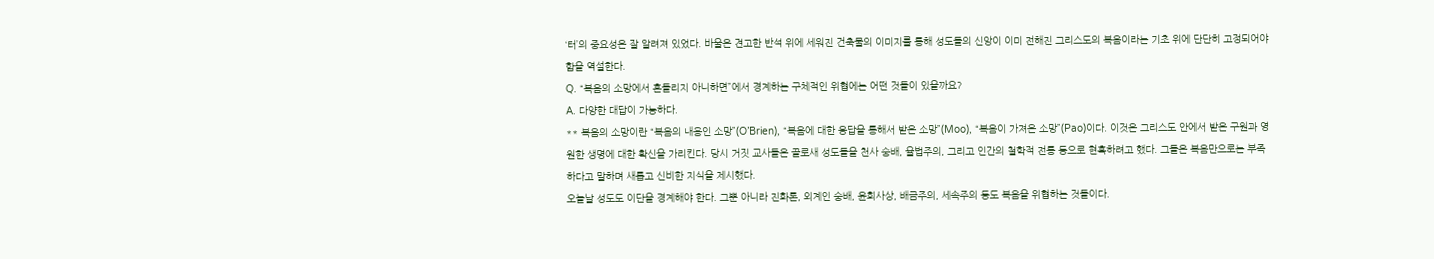‘터’의 중요성은 잘 알려져 있었다. 바울은 견고한 반석 위에 세워진 건축물의 이미지를 통해 성도들의 신앙이 이미 전해진 그리스도의 복음이라는 기초 위에 단단히 고정되어야 함을 역설한다.
Q. “복음의 소망에서 흔들리지 아니하면”에서 경계하는 구체적인 위협에는 어떤 것들이 있을까요?
A. 다양한 대답이 가능하다.
** 복음의 소망이란 “복음의 내용인 소망”(O’Brien), “복음에 대한 응답을 통해서 받은 소망”(Moo), “복음이 가져온 소망”(Pao)이다. 이것은 그리스도 안에서 받은 구원과 영원한 생명에 대한 확신을 가리킨다. 당시 거짓 교사들은 골로새 성도들을 천사 숭배, 율법주의, 그리고 인간의 철학적 전통 등으로 현혹하려고 했다. 그들은 복음만으로는 부족하다고 말하며 새롭고 신비한 지식을 제시했다.
오늘날 성도도 이단을 경계해야 한다. 그뿐 아니라 진화론, 외계인 숭배, 윤회사상, 배금주의, 세속주의 등도 복음을 위협하는 것들이다.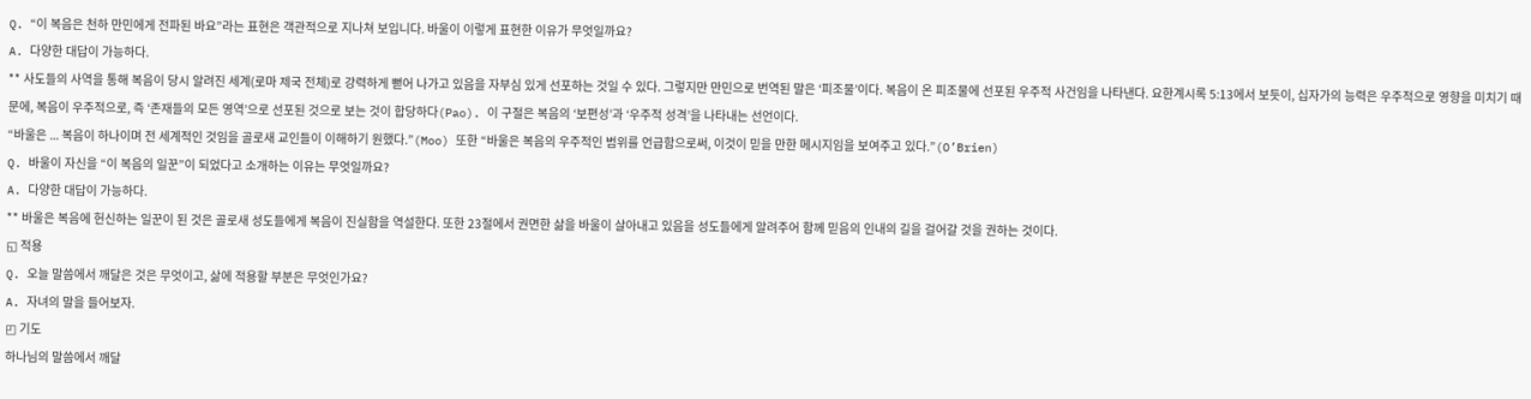Q. “이 복음은 천하 만민에게 전파된 바요”라는 표현은 객관적으로 지나쳐 보입니다. 바울이 이렇게 표현한 이유가 무엇일까요?
A. 다양한 대답이 가능하다.
** 사도들의 사역을 통해 복음이 당시 알려진 세계(로마 제국 전체)로 강력하게 뻗어 나가고 있음을 자부심 있게 선포하는 것일 수 있다. 그렇지만 만민으로 번역된 말은 ‘피조물’이다. 복음이 온 피조물에 선포된 우주적 사건임을 나타낸다. 요한계시록 5:13에서 보듯이, 십자가의 능력은 우주적으로 영향을 미치기 때문에, 복음이 우주적으로, 즉 ‘존재들의 모든 영역’으로 선포된 것으로 보는 것이 합당하다(Pao). 이 구절은 복음의 ‘보편성’과 ‘우주적 성격’을 나타내는 선언이다.
“바울은 ... 복음이 하나이며 전 세계적인 것임을 골로새 교인들이 이해하기 원했다.”(Moo) 또한 “바울은 복음의 우주적인 범위를 언급함으로써, 이것이 믿을 만한 메시지임을 보여주고 있다.”(O’Brien)
Q. 바울이 자신을 “이 복음의 일꾼”이 되었다고 소개하는 이유는 무엇일까요?
A. 다양한 대답이 가능하다.
** 바울은 복음에 헌신하는 일꾼이 된 것은 골로새 성도들에게 복음이 진실함을 역설한다. 또한 23절에서 권면한 삶을 바울이 살아내고 있음을 성도들에게 알려주어 함께 믿음의 인내의 길을 걸어갈 것을 권하는 것이다.
◱ 적용
Q. 오늘 말씀에서 깨달은 것은 무엇이고, 삶에 적용할 부분은 무엇인가요?
A. 자녀의 말을 들어보자.
◰ 기도
하나님의 말씀에서 깨달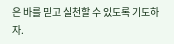은 바를 믿고 실천할 수 있도록 기도하자.